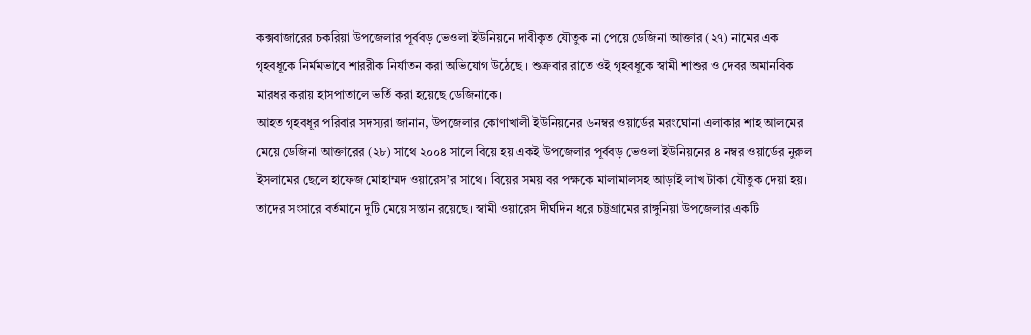কক্সবাজারের চকরিয়া উপজেলার পূর্ববড় ভেওলা ইউনিয়নে দাবীকৃত যৌতুক না পেয়ে ডেজিনা আক্তার (২৭) নামের এক গৃহবধূকে নির্মমভাবে শাররীক নির্যাতন করা অভিযোগ উঠেছে । শুক্রবার রাতে ওই গৃহবধূকে স্বামী শাশুর ও দেবর অমানবিক মারধর করায় হাসপাতালে ভর্তি করা হয়েছে ডেজিনাকে।
আহত গৃহবধূর পরিবার সদস্যরা জানান, উপজেলার কোণাখালী ইউনিয়নের ৬নম্বর ওয়ার্ডের মরংঘোনা এলাকার শাহ আলমের মেয়ে ডেজিনা আক্তারের (২৮) সাথে ২০০৪ সালে বিয়ে হয় একই উপজেলার পূর্ববড় ভেওলা ইউনিয়নের ৪ নম্বর ওয়ার্ডের নুরুল ইসলামের ছেলে হাফেজ মোহাম্মদ ওয়ারেস’র সাথে। বিয়ের সময় বর পক্ষকে মালামালসহ আড়াই লাখ টাকা যৌতুক দেয়া হয়। তাদের সংসারে বর্তমানে দুটি মেয়ে সন্তান রয়েছে। স্বামী ওয়ারেস দীর্ঘদিন ধরে চট্টগ্রামের রাঙ্গুনিয়া উপজেলার একটি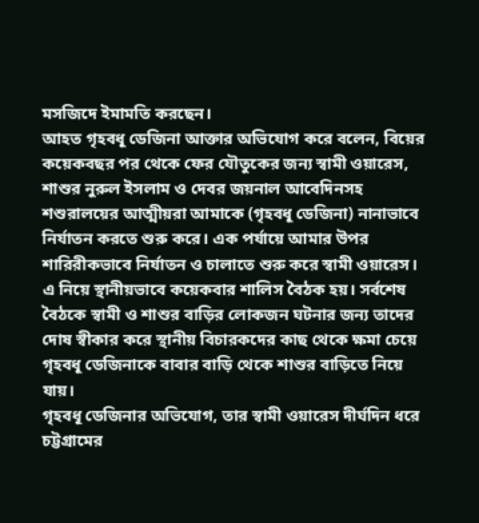মসজিদে ইমামতি করছেন।
আহত গৃহবধূ ডেজিনা আক্তার অভিযোগ করে বলেন, বিয়ের কয়েকবছর পর থেকে ফের যৌতুকের জন্য স্বামী ওয়ারেস, শাশুর নুরুল ইসলাম ও দেবর জয়নাল আবেদিনসহ শশুরালয়ের আত্মীয়রা আমাকে (গৃহবধূ ডেজিনা) নানাভাবে নির্যাতন করতে শুরু করে। এক পর্যায়ে আমার উপর শারিরীকভাবে নির্যাতন ও চালাতে শুরু করে স্বামী ওয়ারেস। এ নিয়ে স্থানীয়ভাবে কয়েকবার শালিস বৈঠক হয়। সর্বশেষ বৈঠকে স্বামী ও শাশুর বাড়ির লোকজন ঘটনার জন্য তাদের দোষ স্বীকার করে স্থানীয় বিচারকদের কাছ থেকে ক্ষমা চেয়ে গৃহবধূ ডেজিনাকে বাবার বাড়ি থেকে শাশুর বাড়িতে নিয়ে যায়।
গৃহবধূ ডেজিনার অভিযোগ, তার স্বামী ওয়ারেস দীর্ঘদিন ধরে চট্টগ্রামের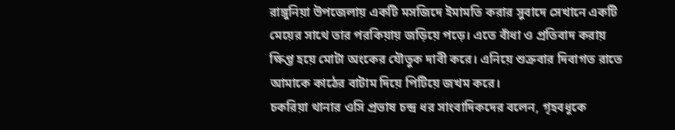রাঙ্গুনিয়া উপজেলায় একটি মসজিদে ইমামতি করার সুবাদে সেখানে একটি মেয়ের সাথে তার পরকিয়ায় জড়িয়ে পড়ে। এতে বাঁধা ও প্রতিবাদ করায় ক্ষিপ্ত হয়ে মোটা অংকের যৌতুক দাবী করে। এনিয়ে শুক্রবার দিবাগত রাতে আমাকে কাঠের বাটাম দিয়ে পিটিয়ে জখম করে।
চকরিয়া থানার ওসি প্রভাষ চন্দ্র ধর সাংবাদিকদের বলেন, গৃহবধূকে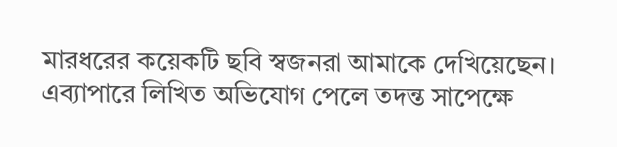মারধরের কয়েকটি ছবি স্বজনরা আমাকে দেখিয়েছেন। এব্যাপারে লিখিত অভিযোগ পেলে তদন্ত সাপেক্ষে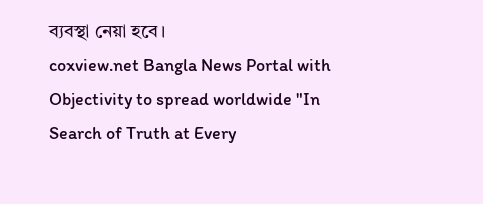ব্যবস্থা নেয়া হবে।
coxview.net Bangla News Portal with Objectivity to spread worldwide "In Search of Truth at Every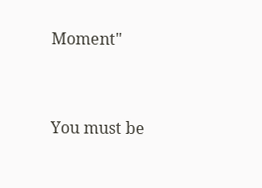Moment"



You must be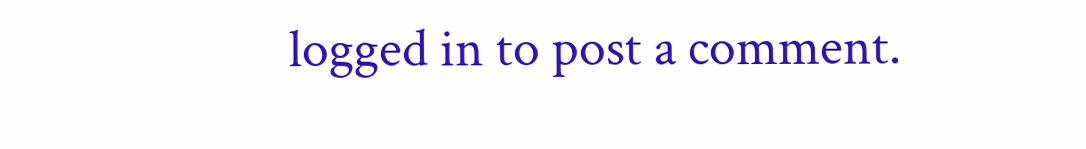logged in to post a comment.